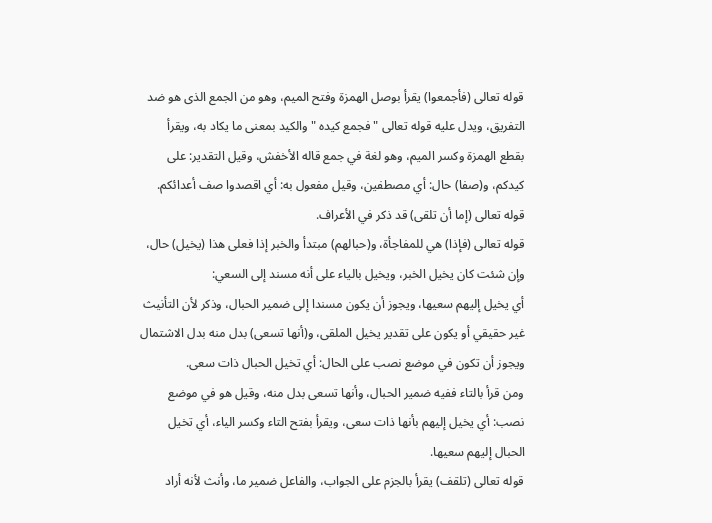قوله تعالى (فأجمعوا) يقرأ بوصل الهمزة وفتح الميم، وهو من الجمع الذى هو ضد التفريق، ويدل عليه قوله تعالى " فجمع كيده " والكيد بمعنى ما يكاد به، ويقرأ بقطع الهمزة وكسر الميم، وهو لغة في جمع قاله الأخفش، وقيل التقدير: على كيدكم، و(صفا) حال: أي مصطفين، وقيل مفعول به: أي اقصدوا صف أعدائكم.
قوله تعالى (إما أن تلقى) قد ذكر في الأعراف.
قوله تعالى (فإذا) هي للمفاجأة، و(حبالهم) مبتدأ والخبر إذا فعلى هذا (يخيل) حال، وإن شئت كان يخيل الخبر، ويخيل بالياء على أنه مسند إلى السعي:
أي يخيل إليهم سعيها، ويجوز أن يكون مسندا إلى ضمير الحبال، وذكر لأن التأنيث غير حقيقي أو يكون على تقدير يخيل الملقى، و(أنها تسعى) بدل منه بدل الاشتمال ويجوز أن تكون في موضع نصب على الحال: أي تخيل الحبال ذات سعى.
ومن قرأ بالتاء ففيه ضمير الحبال، وأنها تسعى بدل منه، وقيل هو في موضع نصب: أي يخيل إليهم بأنها ذات سعى، ويقرأ بفتح التاء وكسر الياء، أي تخيل الحبال إليهم سعيها.
قوله تعالى (تلقف) يقرأ بالجزم على الجواب، والفاعل ضمير ما، وأنث لأنه أراد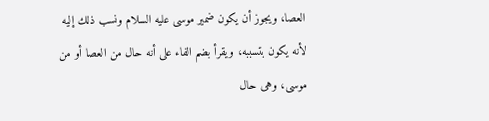العصا، ويجوز أن يكون ضمير موسى عليه السلام ونسب ذلك إليه لأنه يكون بتسببه، ويقرأ بضم الفاء على أنه حال من العصا أو من موسى، وهى حال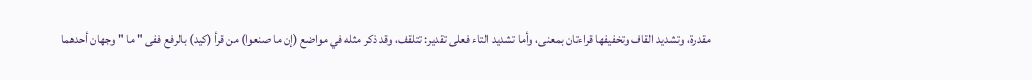مقدرة، وتشديد القاف وتخفيفها قراءتان بمعنى، وأما تشديد التاء فعلى تقدير: تتلقف، وقد ذكر مثله في مواضع (إن ما صنعوا) من قرأ (كيد) بالرفع ففى " ما " وجهان أحدهما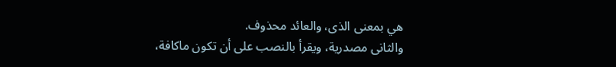هي بمعنى الذى، والعائد محذوف.
والثانى مصدرية، ويقرأ بالنصب على أن تكون ماكافة،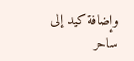وإضافة كيد إلى ساحر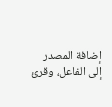إضافة المصدر إلى الفاعل، وقرئ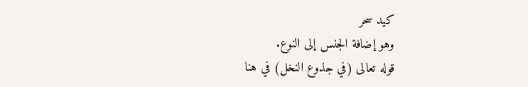كيد سحر
وهو إضافة الجنس إلى النوع.
قوله تعالى (في جذوع النخل) في هنا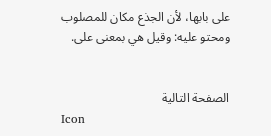على بابها، لأن الجذع مكان للمصلوب ومحتو عليه: وقيل هي بمعنى على.


الصفحة التالية
Icon